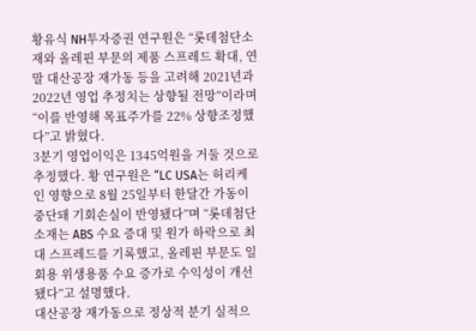황유식 NH투자증권 연구원은 “롯데첨단소재와 올레핀 부문의 제품 스프레드 확대, 연말 대산공장 재가동 등을 고려해 2021년과 2022년 영업 추정치는 상향될 전망”이라며 “이를 반영해 목표주가를 22% 상향조정했다”고 밝혔다.
3분기 영업이익은 1345억원을 거둘 것으로 추정했다. 황 연구원은 “LC USA는 허리케인 영향으로 8월 25일부터 한달간 가동이 중단돼 기회손실이 반영됐다”며 “롯데첨단소재는 ABS 수요 증대 및 원가 하락으로 최대 스프레드를 기록했고, 올레핀 부문도 일회용 위생용품 수요 증가로 수익성이 개선됐다”고 설명했다.
대산공장 재가동으로 정상적 분기 실적으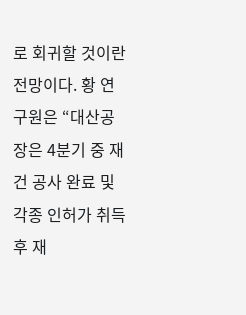로 회귀할 것이란 전망이다. 황 연구원은 “대산공장은 4분기 중 재건 공사 완료 및 각종 인허가 취득 후 재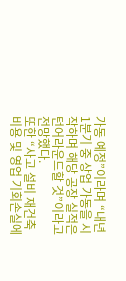가동 예정”이라며 “내년 1분기 중 상업 가동을 시작하며 해당 공장 실적은 턴어라운드할 것”이라고 전망했다.
또한 “사고 설비 재건축 비용 및 영업 기회손실에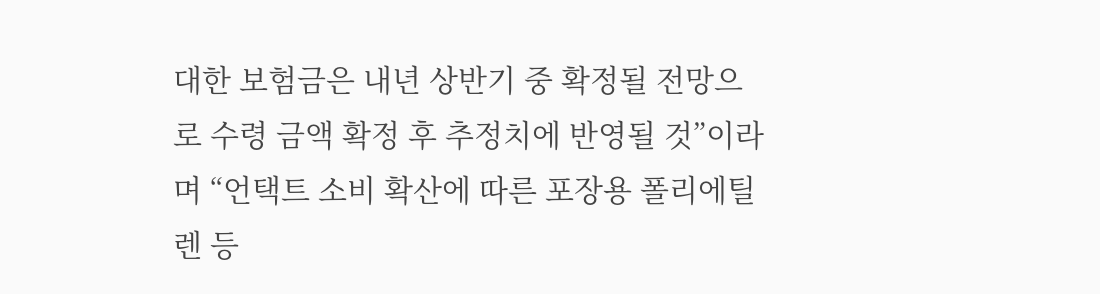대한 보험금은 내년 상반기 중 확정될 전망으로 수령 금액 확정 후 추정치에 반영될 것”이라며 “언택트 소비 확산에 따른 포장용 폴리에틸렌 등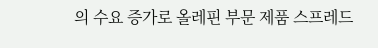의 수요 증가로 올레핀 부문 제품 스프레드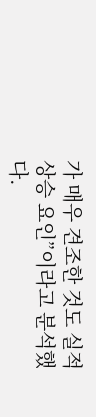가 매우 견조한 것도 실적 상승 요인”이라고 분석했다.